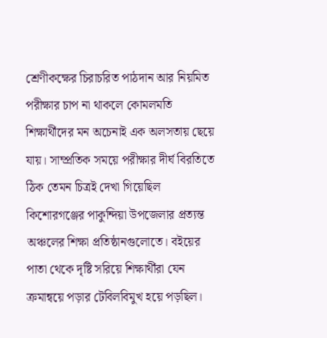শ্রেণীকক্ষের চিরাচরিত পাঠদান আর নিয়মিত পরীক্ষার চাপ না থাকলে কোমলমতি শিক্ষার্থীদের মন অচেনাই এক অলসতায় ছেয়ে যায়। সাম্প্রতিক সময়ে পরীক্ষার দীর্ঘ বিরতিতে ঠিক তেমন চিত্রই দেখা গিয়েছিল কিশোরগঞ্জের পাকুন্দিয়া উপজেলার প্রত্যন্ত অঞ্চলের শিক্ষা প্রতিষ্ঠানগুলোতে। বইয়ের পাতা থেকে দৃষ্টি সরিয়ে শিক্ষার্থীরা যেন ক্রমান্বয়ে পড়ার টেবিলবিমুখ হয়ে পড়ছিল।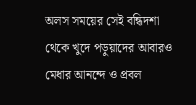অলস সময়ের সেই বন্ধিদশা থেকে খুদে পড়ুয়াদের আবারও মেধার আনন্দে ও প্রবল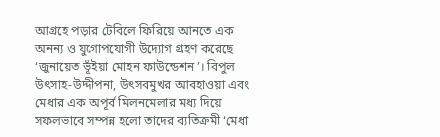আগ্রহে পড়ার টেবিলে ফিরিয়ে আনতে এক অনন্য ও যুগোপযোগী উদ্যোগ গ্রহণ করেছে ‘জুনায়েত ভূঁইয়া মোহন ফাউন্ডেশন’। বিপুল উৎসাহ-উদ্দীপনা, উৎসবমুখর আবহাওয়া এবং মেধার এক অপূর্ব মিলনমেলার মধ্য দিয়ে সফলভাবে সম্পন্ন হলো তাদের ব্যতিক্রমী ‘মেধা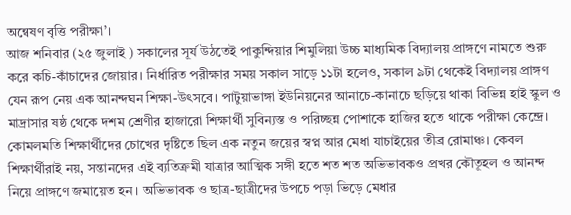অন্বেষণ বৃত্তি পরীক্ষা’।
আজ শনিবার (২৫ জুলাই ) সকালের সূর্য উঠতেই পাকুন্দিয়ার শিমুলিয়া উচ্চ মাধ্যমিক বিদ্যালয় প্রাঙ্গণে নামতে শুরু করে কচি-কাঁচাদের জোয়ার। নির্ধারিত পরীক্ষার সময় সকাল সাড়ে ১১টা হলেও, সকাল ৯টা থেকেই বিদ্যালয় প্রাঙ্গণ যেন রূপ নেয় এক আনন্দঘন শিক্ষা-উৎসবে। পাটুয়াভাঙ্গা ইউনিয়নের আনাচে-কানাচে ছড়িয়ে থাকা বিভিন্ন হাই স্কুল ও মাদ্রাসার ষষ্ঠ থেকে দশম শ্রেণীর হাজারো শিক্ষার্থী সুবিন্যস্ত ও পরিচ্ছন্ন পোশাকে হাজির হতে থাকে পরীক্ষা কেন্দ্রে। কোমলমতি শিক্ষার্থীদের চোখের দৃষ্টিতে ছিল এক নতুন জয়ের স্বপ্ন আর মেধা যাচাইয়ের তীব্র রোমাঞ্চ। কেবল শিক্ষার্থীরাই নয়, সন্তানদের এই ব্যতিক্রমী যাত্রার আত্মিক সঙ্গী হতে শত শত অভিভাবকও প্রখর কৌতূহল ও আনন্দ নিয়ে প্রাঙ্গণে জমায়েত হন। অভিভাবক ও ছাত্র-ছাত্রীদের উপচে পড়া ভিড়ে মেধার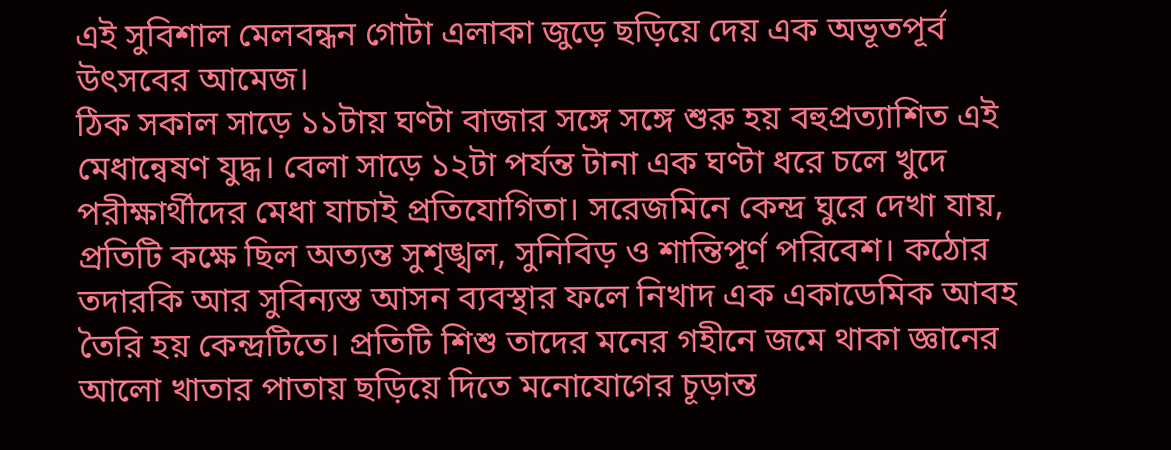এই সুবিশাল মেলবন্ধন গোটা এলাকা জুড়ে ছড়িয়ে দেয় এক অভূতপূর্ব উৎসবের আমেজ।
ঠিক সকাল সাড়ে ১১টায় ঘণ্টা বাজার সঙ্গে সঙ্গে শুরু হয় বহুপ্রত্যাশিত এই মেধান্বেষণ যুদ্ধ। বেলা সাড়ে ১২টা পর্যন্ত টানা এক ঘণ্টা ধরে চলে খুদে পরীক্ষার্থীদের মেধা যাচাই প্রতিযোগিতা। সরেজমিনে কেন্দ্র ঘুরে দেখা যায়, প্রতিটি কক্ষে ছিল অত্যন্ত সুশৃঙ্খল, সুনিবিড় ও শান্তিপূর্ণ পরিবেশ। কঠোর তদারকি আর সুবিন্যস্ত আসন ব্যবস্থার ফলে নিখাদ এক একাডেমিক আবহ তৈরি হয় কেন্দ্রটিতে। প্রতিটি শিশু তাদের মনের গহীনে জমে থাকা জ্ঞানের আলো খাতার পাতায় ছড়িয়ে দিতে মনোযোগের চূড়ান্ত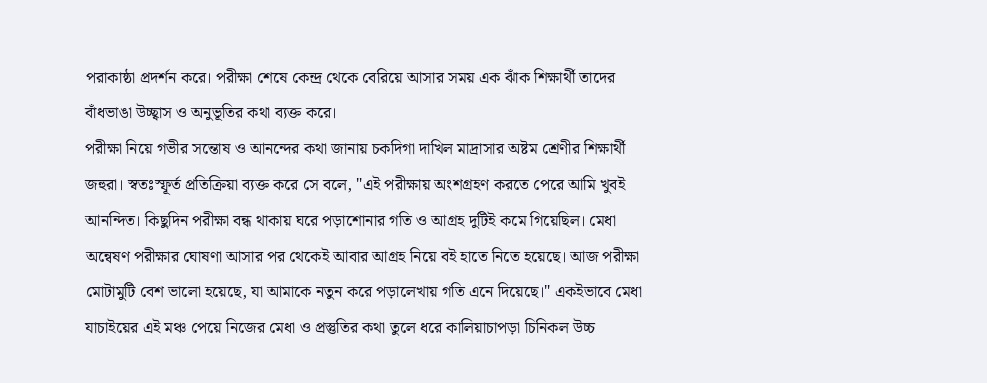পরাকাষ্ঠা প্রদর্শন করে। পরীক্ষা শেষে কেন্দ্র থেকে বেরিয়ে আসার সময় এক ঝাঁক শিক্ষার্থী তাদের বাঁধভাঙা উচ্ছ্বাস ও অনুভূতির কথা ব্যক্ত করে।
পরীক্ষা নিয়ে গভীর সন্তোষ ও আনন্দের কথা জানায় চকদিগা দাখিল মাদ্রাসার অষ্টম শ্রেণীর শিক্ষার্থী জহুরা। স্বতঃস্ফূর্ত প্রতিক্রিয়া ব্যক্ত করে সে বলে, "এই পরীক্ষায় অংশগ্রহণ করতে পেরে আমি খুবই আনন্দিত। কিছুদিন পরীক্ষা বন্ধ থাকায় ঘরে পড়াশোনার গতি ও আগ্রহ দুটিই কমে গিয়েছিল। মেধা অন্বেষণ পরীক্ষার ঘোষণা আসার পর থেকেই আবার আগ্রহ নিয়ে বই হাতে নিতে হয়েছে। আজ পরীক্ষা মোটামুটি বেশ ভালো হয়েছে, যা আমাকে নতুন করে পড়ালেখায় গতি এনে দিয়েছে।" একইভাবে মেধা যাচাইয়ের এই মঞ্চ পেয়ে নিজের মেধা ও প্রস্তুতির কথা তুলে ধরে কালিয়াচাপড়া চিনিকল উচ্চ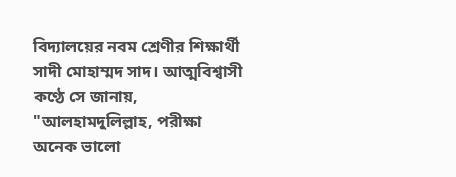বিদ্যালয়ের নবম শ্রেণীর শিক্ষার্থী সাদী মোহাম্মদ সাদ। আত্মবিশ্বাসী কণ্ঠে সে জানায়, "আলহামদুলিল্লাহ, পরীক্ষা অনেক ভালো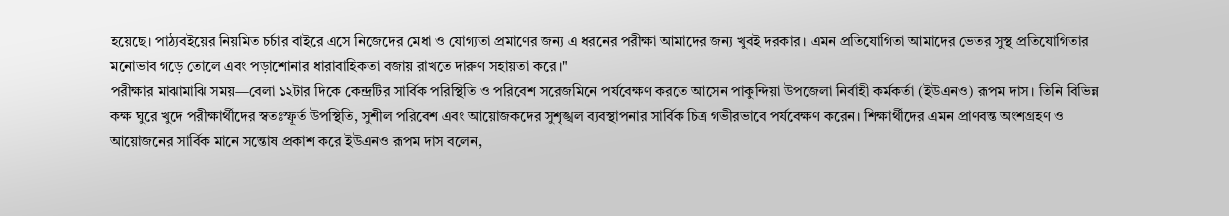হয়েছে। পাঠ্যবইয়ের নিয়মিত চর্চার বাইরে এসে নিজেদের মেধা ও যোগ্যতা প্রমাণের জন্য এ ধরনের পরীক্ষা আমাদের জন্য খুবই দরকার। এমন প্রতিযোগিতা আমাদের ভেতর সুস্থ প্রতিযোগিতার মনোভাব গড়ে তোলে এবং পড়াশোনার ধারাবাহিকতা বজায় রাখতে দারুণ সহায়তা করে।"
পরীক্ষার মাঝামাঝি সময়—বেলা ১২টার দিকে কেন্দ্রটির সার্বিক পরিস্থিতি ও পরিবেশ সরেজমিনে পর্যবেক্ষণ করতে আসেন পাকুন্দিয়া উপজেলা নির্বাহী কর্মকর্তা (ইউএনও) রূপম দাস। তিনি বিভিন্ন কক্ষ ঘুরে খুদে পরীক্ষার্থীদের স্বতঃস্ফূর্ত উপস্থিতি, সুশীল পরিবেশ এবং আয়োজকদের সুশৃঙ্খল ব্যবস্থাপনার সার্বিক চিত্র গভীরভাবে পর্যবেক্ষণ করেন। শিক্ষার্থীদের এমন প্রাণবন্ত অংশগ্রহণ ও আয়োজনের সার্বিক মানে সন্তোষ প্রকাশ করে ইউএনও রূপম দাস বলেন,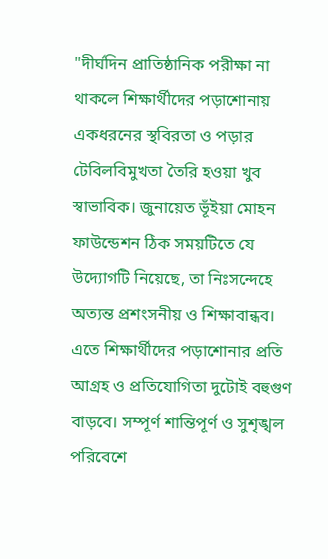"দীর্ঘদিন প্রাতিষ্ঠানিক পরীক্ষা না থাকলে শিক্ষার্থীদের পড়াশোনায় একধরনের স্থবিরতা ও পড়ার টেবিলবিমুখতা তৈরি হওয়া খুব স্বাভাবিক। জুনায়েত ভূঁইয়া মোহন ফাউন্ডেশন ঠিক সময়টিতে যে উদ্যোগটি নিয়েছে, তা নিঃসন্দেহে অত্যন্ত প্রশংসনীয় ও শিক্ষাবান্ধব। এতে শিক্ষার্থীদের পড়াশোনার প্রতি আগ্রহ ও প্রতিযোগিতা দুটোই বহুগুণ বাড়বে। সম্পূর্ণ শান্তিপূর্ণ ও সুশৃঙ্খল পরিবেশে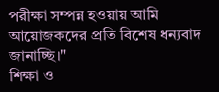পরীক্ষা সম্পন্ন হওয়ায় আমি আয়োজকদের প্রতি বিশেষ ধন্যবাদ জানাচ্ছি।"
শিক্ষা ও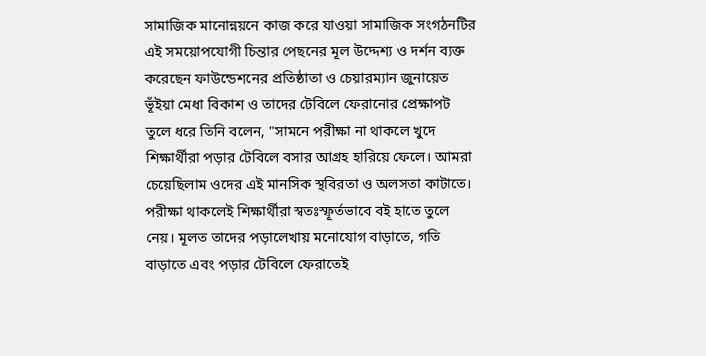সামাজিক মানোন্নয়নে কাজ করে যাওয়া সামাজিক সংগঠনটির এই সময়োপযোগী চিন্তার পেছনের মূল উদ্দেশ্য ও দর্শন ব্যক্ত করেছেন ফাউন্ডেশনের প্রতিষ্ঠাতা ও চেয়ারম্যান জুনায়েত ভূঁইয়া মেধা বিকাশ ও তাদের টেবিলে ফেরানোর প্রেক্ষাপট তুলে ধরে তিনি বলেন, "সামনে পরীক্ষা না থাকলে খুদে শিক্ষার্থীরা পড়ার টেবিলে বসার আগ্রহ হারিয়ে ফেলে। আমরা চেয়েছিলাম ওদের এই মানসিক স্থবিরতা ও অলসতা কাটাতে। পরীক্ষা থাকলেই শিক্ষার্থীরা স্বতঃস্ফূর্তভাবে বই হাতে তুলে নেয়। মূলত তাদের পড়ালেখায় মনোযোগ বাড়াতে, গতি বাড়াতে এবং পড়ার টেবিলে ফেরাতেই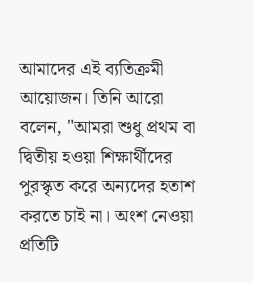আমাদের এই ব্যতিক্রমী আয়োজন। তিনি আরো বলেন, "আমরা শুধু প্রথম বা দ্বিতীয় হওয়া শিক্ষার্থীদের পুরস্কৃত করে অন্যদের হতাশ করতে চাই না। অংশ নেওয়া প্রতিটি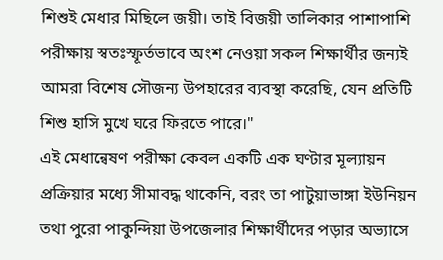শিশুই মেধার মিছিলে জয়ী। তাই বিজয়ী তালিকার পাশাপাশি পরীক্ষায় স্বতঃস্ফূর্তভাবে অংশ নেওয়া সকল শিক্ষার্থীর জন্যই আমরা বিশেষ সৌজন্য উপহারের ব্যবস্থা করেছি, যেন প্রতিটি শিশু হাসি মুখে ঘরে ফিরতে পারে।"
এই মেধান্বেষণ পরীক্ষা কেবল একটি এক ঘণ্টার মূল্যায়ন প্রক্রিয়ার মধ্যে সীমাবদ্ধ থাকেনি, বরং তা পাটুয়াভাঙ্গা ইউনিয়ন তথা পুরো পাকুন্দিয়া উপজেলার শিক্ষার্থীদের পড়ার অভ্যাসে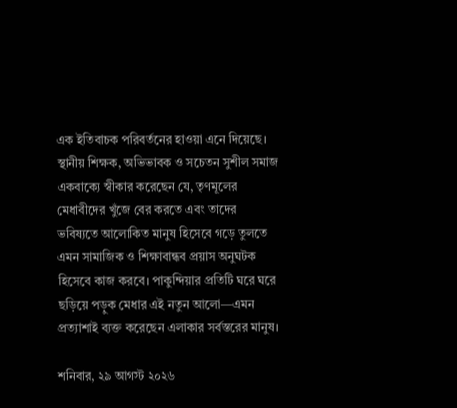এক ইতিবাচক পরিবর্তনের হাওয়া এনে দিয়েছে। স্থানীয় শিক্ষক, অভিভাবক ও সচেতন সুশীল সমাজ একবাক্যে স্বীকার করেছেন যে, তৃণমূলের মেধাবীদের খুঁজে বের করতে এবং তাদের ভবিষ্যতে আলোকিত মানুষ হিসেবে গড়ে তুলতে এমন সামাজিক ও শিক্ষাবান্ধব প্রয়াস অনুঘটক হিসেবে কাজ করবে। পাকুন্দিয়ার প্রতিটি ঘরে ঘরে ছড়িয়ে পড়ুক মেধার এই নতুন আলো—এমন প্রত্যাশাই ব্যক্ত করেছেন এলাকার সর্বস্তরের মানুষ।

শনিবার, ২৯ আগস্ট ২০২৬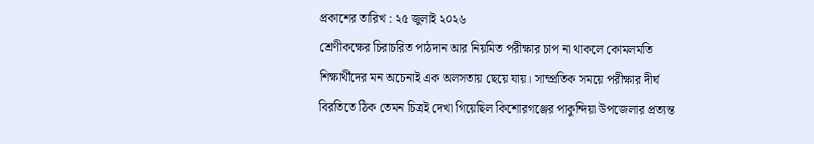প্রকাশের তারিখ : ২৫ জুলাই ২০২৬
শ্রেণীকক্ষের চিরাচরিত পাঠদান আর নিয়মিত পরীক্ষার চাপ না থাকলে কোমলমতি শিক্ষার্থীদের মন অচেনাই এক অলসতায় ছেয়ে যায়। সাম্প্রতিক সময়ে পরীক্ষার দীর্ঘ বিরতিতে ঠিক তেমন চিত্রই দেখা গিয়েছিল কিশোরগঞ্জের পাকুন্দিয়া উপজেলার প্রত্যন্ত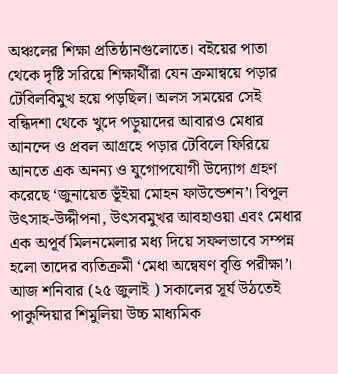অঞ্চলের শিক্ষা প্রতিষ্ঠানগুলোতে। বইয়ের পাতা থেকে দৃষ্টি সরিয়ে শিক্ষার্থীরা যেন ক্রমান্বয়ে পড়ার টেবিলবিমুখ হয়ে পড়ছিল। অলস সময়ের সেই বন্ধিদশা থেকে খুদে পড়ুয়াদের আবারও মেধার আনন্দে ও প্রবল আগ্রহে পড়ার টেবিলে ফিরিয়ে আনতে এক অনন্য ও যুগোপযোগী উদ্যোগ গ্রহণ করেছে ‘জুনায়েত ভূঁইয়া মোহন ফাউন্ডেশন’। বিপুল উৎসাহ-উদ্দীপনা, উৎসবমুখর আবহাওয়া এবং মেধার এক অপূর্ব মিলনমেলার মধ্য দিয়ে সফলভাবে সম্পন্ন হলো তাদের ব্যতিক্রমী ‘মেধা অন্বেষণ বৃত্তি পরীক্ষা’।
আজ শনিবার (২৫ জুলাই ) সকালের সূর্য উঠতেই পাকুন্দিয়ার শিমুলিয়া উচ্চ মাধ্যমিক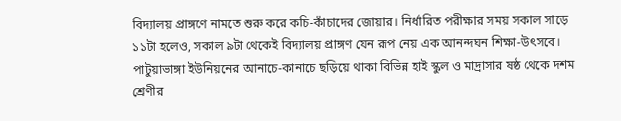বিদ্যালয় প্রাঙ্গণে নামতে শুরু করে কচি-কাঁচাদের জোয়ার। নির্ধারিত পরীক্ষার সময় সকাল সাড়ে ১১টা হলেও, সকাল ৯টা থেকেই বিদ্যালয় প্রাঙ্গণ যেন রূপ নেয় এক আনন্দঘন শিক্ষা-উৎসবে। পাটুয়াভাঙ্গা ইউনিয়নের আনাচে-কানাচে ছড়িয়ে থাকা বিভিন্ন হাই স্কুল ও মাদ্রাসার ষষ্ঠ থেকে দশম শ্রেণীর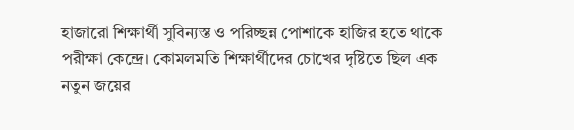হাজারো শিক্ষার্থী সুবিন্যস্ত ও পরিচ্ছন্ন পোশাকে হাজির হতে থাকে পরীক্ষা কেন্দ্রে। কোমলমতি শিক্ষার্থীদের চোখের দৃষ্টিতে ছিল এক নতুন জয়ের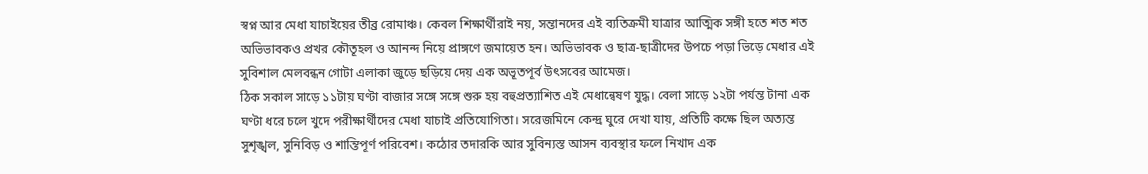স্বপ্ন আর মেধা যাচাইয়ের তীব্র রোমাঞ্চ। কেবল শিক্ষার্থীরাই নয়, সন্তানদের এই ব্যতিক্রমী যাত্রার আত্মিক সঙ্গী হতে শত শত অভিভাবকও প্রখর কৌতূহল ও আনন্দ নিয়ে প্রাঙ্গণে জমায়েত হন। অভিভাবক ও ছাত্র-ছাত্রীদের উপচে পড়া ভিড়ে মেধার এই সুবিশাল মেলবন্ধন গোটা এলাকা জুড়ে ছড়িয়ে দেয় এক অভূতপূর্ব উৎসবের আমেজ।
ঠিক সকাল সাড়ে ১১টায় ঘণ্টা বাজার সঙ্গে সঙ্গে শুরু হয় বহুপ্রত্যাশিত এই মেধান্বেষণ যুদ্ধ। বেলা সাড়ে ১২টা পর্যন্ত টানা এক ঘণ্টা ধরে চলে খুদে পরীক্ষার্থীদের মেধা যাচাই প্রতিযোগিতা। সরেজমিনে কেন্দ্র ঘুরে দেখা যায়, প্রতিটি কক্ষে ছিল অত্যন্ত সুশৃঙ্খল, সুনিবিড় ও শান্তিপূর্ণ পরিবেশ। কঠোর তদারকি আর সুবিন্যস্ত আসন ব্যবস্থার ফলে নিখাদ এক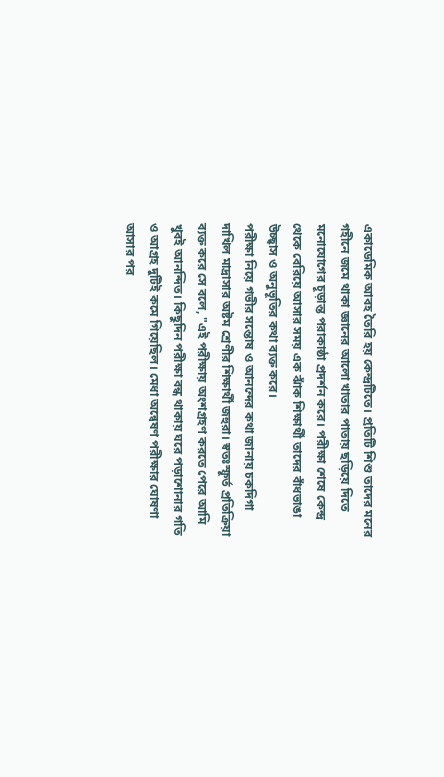একাডেমিক আবহ তৈরি হয় কেন্দ্রটিতে। প্রতিটি শিশু তাদের মনের গহীনে জমে থাকা জ্ঞানের আলো খাতার পাতায় ছড়িয়ে দিতে মনোযোগের চূড়ান্ত পরাকাষ্ঠা প্রদর্শন করে। পরীক্ষা শেষে কেন্দ্র থেকে বেরিয়ে আসার সময় এক ঝাঁক শিক্ষার্থী তাদের বাঁধভাঙা উচ্ছ্বাস ও অনুভূতির কথা ব্যক্ত করে।
পরীক্ষা নিয়ে গভীর সন্তোষ ও আনন্দের কথা জানায় চকদিগা দাখিল মাদ্রাসার অষ্টম শ্রেণীর শিক্ষার্থী জহুরা। স্বতঃস্ফূর্ত প্রতিক্রিয়া ব্যক্ত করে সে বলে, "এই পরীক্ষায় অংশগ্রহণ করতে পেরে আমি খুবই আনন্দিত। কিছুদিন পরীক্ষা বন্ধ থাকায় ঘরে পড়াশোনার গতি ও আগ্রহ দুটিই কমে গিয়েছিল। মেধা অন্বেষণ পরীক্ষার ঘোষণা আসার পর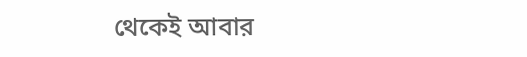থেকেই আবার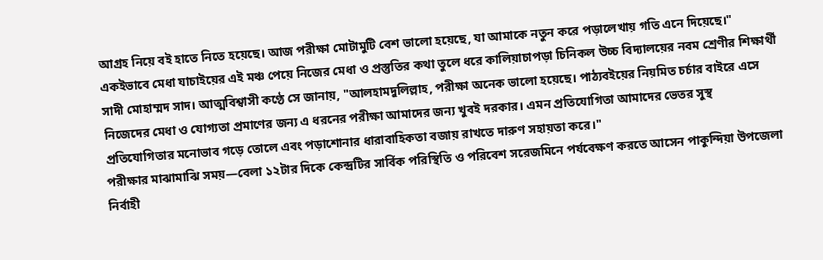আগ্রহ নিয়ে বই হাতে নিতে হয়েছে। আজ পরীক্ষা মোটামুটি বেশ ভালো হয়েছে, যা আমাকে নতুন করে পড়ালেখায় গতি এনে দিয়েছে।" একইভাবে মেধা যাচাইয়ের এই মঞ্চ পেয়ে নিজের মেধা ও প্রস্তুতির কথা তুলে ধরে কালিয়াচাপড়া চিনিকল উচ্চ বিদ্যালয়ের নবম শ্রেণীর শিক্ষার্থী সাদী মোহাম্মদ সাদ। আত্মবিশ্বাসী কণ্ঠে সে জানায়, "আলহামদুলিল্লাহ, পরীক্ষা অনেক ভালো হয়েছে। পাঠ্যবইয়ের নিয়মিত চর্চার বাইরে এসে নিজেদের মেধা ও যোগ্যতা প্রমাণের জন্য এ ধরনের পরীক্ষা আমাদের জন্য খুবই দরকার। এমন প্রতিযোগিতা আমাদের ভেতর সুস্থ প্রতিযোগিতার মনোভাব গড়ে তোলে এবং পড়াশোনার ধারাবাহিকতা বজায় রাখতে দারুণ সহায়তা করে।"
পরীক্ষার মাঝামাঝি সময়—বেলা ১২টার দিকে কেন্দ্রটির সার্বিক পরিস্থিতি ও পরিবেশ সরেজমিনে পর্যবেক্ষণ করতে আসেন পাকুন্দিয়া উপজেলা নির্বাহী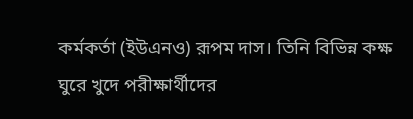কর্মকর্তা (ইউএনও) রূপম দাস। তিনি বিভিন্ন কক্ষ ঘুরে খুদে পরীক্ষার্থীদের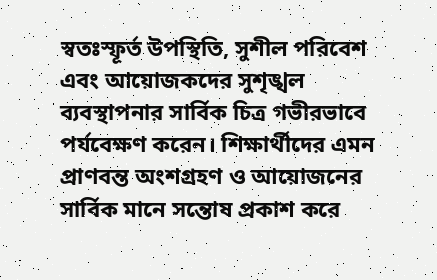স্বতঃস্ফূর্ত উপস্থিতি, সুশীল পরিবেশ এবং আয়োজকদের সুশৃঙ্খল ব্যবস্থাপনার সার্বিক চিত্র গভীরভাবে পর্যবেক্ষণ করেন। শিক্ষার্থীদের এমন প্রাণবন্ত অংশগ্রহণ ও আয়োজনের সার্বিক মানে সন্তোষ প্রকাশ করে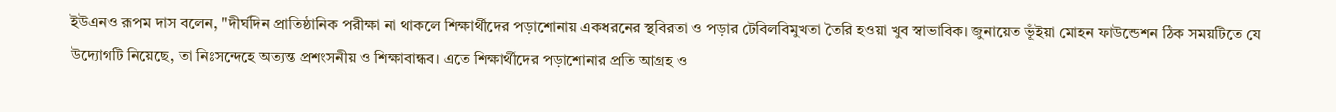ইউএনও রূপম দাস বলেন, "দীর্ঘদিন প্রাতিষ্ঠানিক পরীক্ষা না থাকলে শিক্ষার্থীদের পড়াশোনায় একধরনের স্থবিরতা ও পড়ার টেবিলবিমুখতা তৈরি হওয়া খুব স্বাভাবিক। জুনায়েত ভূঁইয়া মোহন ফাউন্ডেশন ঠিক সময়টিতে যে উদ্যোগটি নিয়েছে, তা নিঃসন্দেহে অত্যন্ত প্রশংসনীয় ও শিক্ষাবান্ধব। এতে শিক্ষার্থীদের পড়াশোনার প্রতি আগ্রহ ও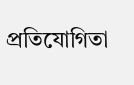প্রতিযোগিতা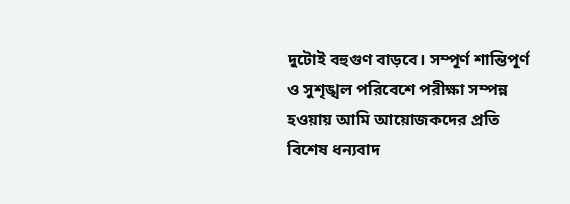দুটোই বহুগুণ বাড়বে। সম্পূর্ণ শান্তিপূর্ণ ও সুশৃঙ্খল পরিবেশে পরীক্ষা সম্পন্ন হওয়ায় আমি আয়োজকদের প্রতি বিশেষ ধন্যবাদ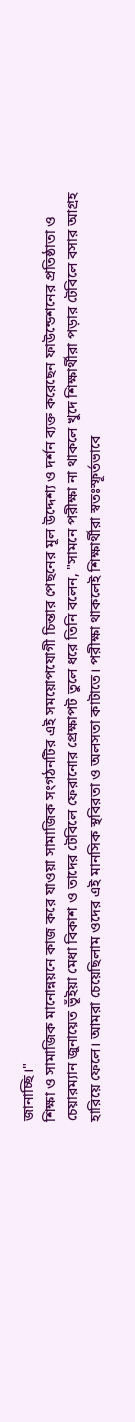জানাচ্ছি।"
শিক্ষা ও সামাজিক মানোন্নয়নে কাজ করে যাওয়া সামাজিক সংগঠনটির এই সময়োপযোগী চিন্তার পেছনের মূল উদ্দেশ্য ও দর্শন ব্যক্ত করেছেন ফাউন্ডেশনের প্রতিষ্ঠাতা ও চেয়ারম্যান জুনায়েত ভূঁইয়া মেধা বিকাশ ও তাদের টেবিলে ফেরানোর প্রেক্ষাপট তুলে ধরে তিনি বলেন, "সামনে পরীক্ষা না থাকলে খুদে শিক্ষার্থীরা পড়ার টেবিলে বসার আগ্রহ হারিয়ে ফেলে। আমরা চেয়েছিলাম ওদের এই মানসিক স্থবিরতা ও অলসতা কাটাতে। পরীক্ষা থাকলেই শিক্ষার্থীরা স্বতঃস্ফূর্তভাবে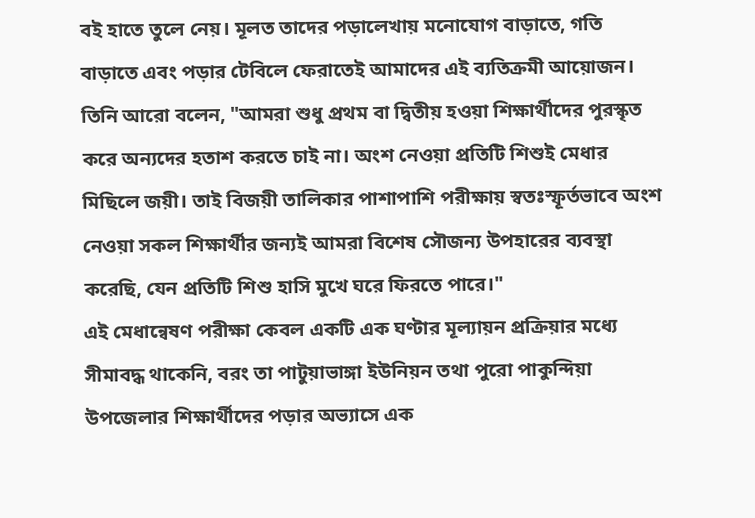বই হাতে তুলে নেয়। মূলত তাদের পড়ালেখায় মনোযোগ বাড়াতে, গতি বাড়াতে এবং পড়ার টেবিলে ফেরাতেই আমাদের এই ব্যতিক্রমী আয়োজন। তিনি আরো বলেন, "আমরা শুধু প্রথম বা দ্বিতীয় হওয়া শিক্ষার্থীদের পুরস্কৃত করে অন্যদের হতাশ করতে চাই না। অংশ নেওয়া প্রতিটি শিশুই মেধার মিছিলে জয়ী। তাই বিজয়ী তালিকার পাশাপাশি পরীক্ষায় স্বতঃস্ফূর্তভাবে অংশ নেওয়া সকল শিক্ষার্থীর জন্যই আমরা বিশেষ সৌজন্য উপহারের ব্যবস্থা করেছি, যেন প্রতিটি শিশু হাসি মুখে ঘরে ফিরতে পারে।"
এই মেধান্বেষণ পরীক্ষা কেবল একটি এক ঘণ্টার মূল্যায়ন প্রক্রিয়ার মধ্যে সীমাবদ্ধ থাকেনি, বরং তা পাটুয়াভাঙ্গা ইউনিয়ন তথা পুরো পাকুন্দিয়া উপজেলার শিক্ষার্থীদের পড়ার অভ্যাসে এক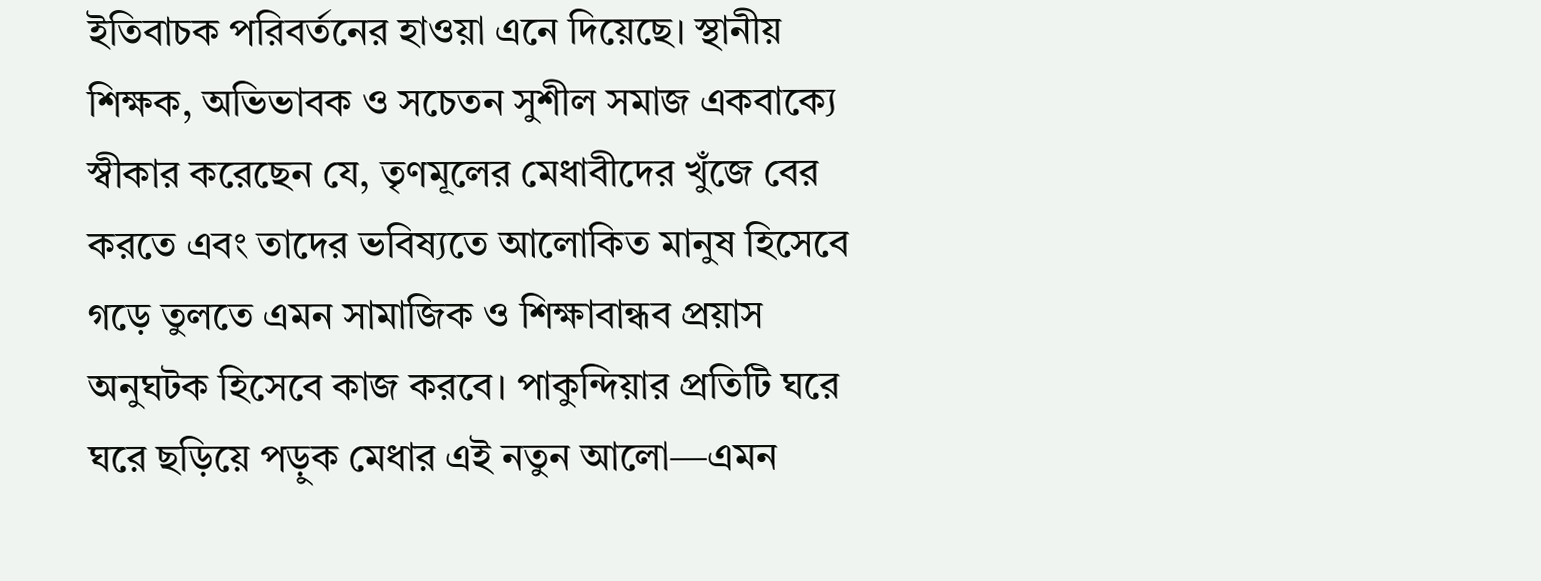ইতিবাচক পরিবর্তনের হাওয়া এনে দিয়েছে। স্থানীয় শিক্ষক, অভিভাবক ও সচেতন সুশীল সমাজ একবাক্যে স্বীকার করেছেন যে, তৃণমূলের মেধাবীদের খুঁজে বের করতে এবং তাদের ভবিষ্যতে আলোকিত মানুষ হিসেবে গড়ে তুলতে এমন সামাজিক ও শিক্ষাবান্ধব প্রয়াস অনুঘটক হিসেবে কাজ করবে। পাকুন্দিয়ার প্রতিটি ঘরে ঘরে ছড়িয়ে পড়ুক মেধার এই নতুন আলো—এমন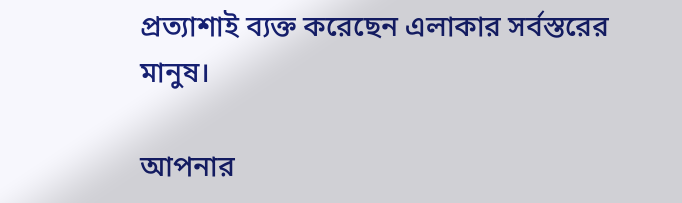প্রত্যাশাই ব্যক্ত করেছেন এলাকার সর্বস্তরের মানুষ।

আপনার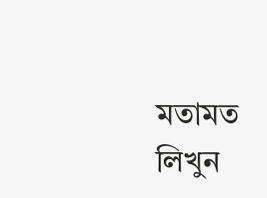মতামত লিখুন